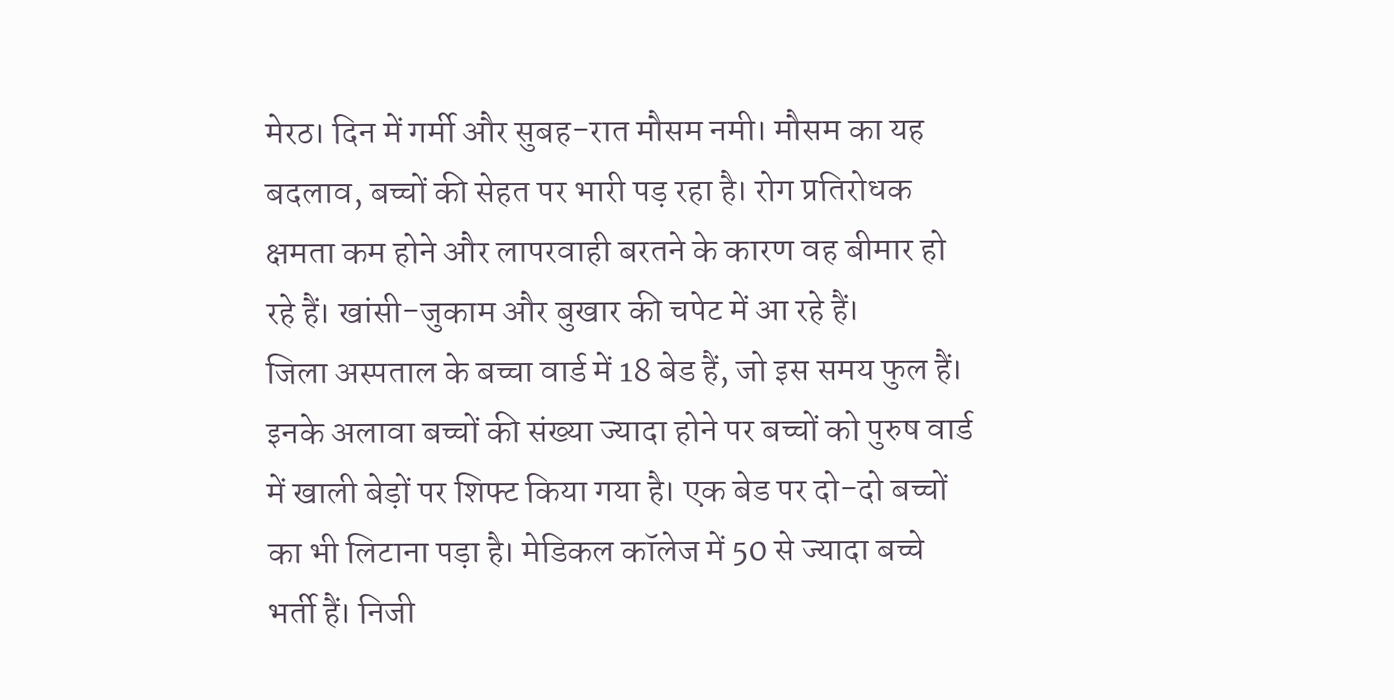मेरठ। दिन में गर्मी और सुबह-रात मौसम नमी। मौसम का यह बदलाव, बच्चों की सेहत पर भारी पड़ रहा है। रोग प्रतिरोधक क्षमता कम होने और लापरवाही बरतने के कारण वह बीमार हो रहे हैं। खांसी-जुकाम और बुखार की चपेट में आ रहे हैं।
जिला अस्पताल के बच्चा वार्ड में 18 बेड हैं, जो इस समय फुल हैं। इनके अलावा बच्चों की संख्या ज्यादा होने पर बच्चों को पुरुष वार्ड में खाली बेड़ों पर शिफ्ट किया गया है। एक बेड पर दो-दो बच्चों का भी लिटाना पड़ा है। मेडिकल कॉलेज में 50 से ज्यादा बच्चे भर्ती हैं। निजी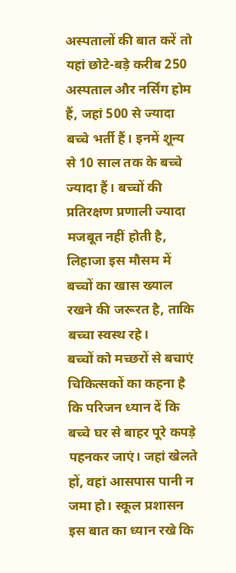अस्पतालों की बात करें तो यहां छोटे-बड़े करीब 250 अस्पताल और नर्सिंग होम हैं, जहां 500 से ज्यादा बच्चे भर्ती हैं। इनमें शून्य से 10 साल तक के बच्चे ज्यादा हैं। बच्चों की प्रतिरक्षण प्रणाली ज्यादा मजबूत नहीं होती है, लिहाजा इस मौसम में बच्चों का खास ख्याल रखने की जरूरत है, ताकि बच्चा स्वस्थ रहे।
बच्चों को मच्छरों से बचाएं
चिकित्सकों का कहना है कि परिजन ध्यान दें कि बच्चे घर से बाहर पूरे कपड़े पहनकर जाएं। जहां खेलते हों, वहां आसपास पानी न जमा हो। स्कूल प्रशासन इस बात का ध्यान रखे कि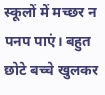स्कूलों में मच्छर न पनप पाएं। बहुत छोटे बच्चे खुलकर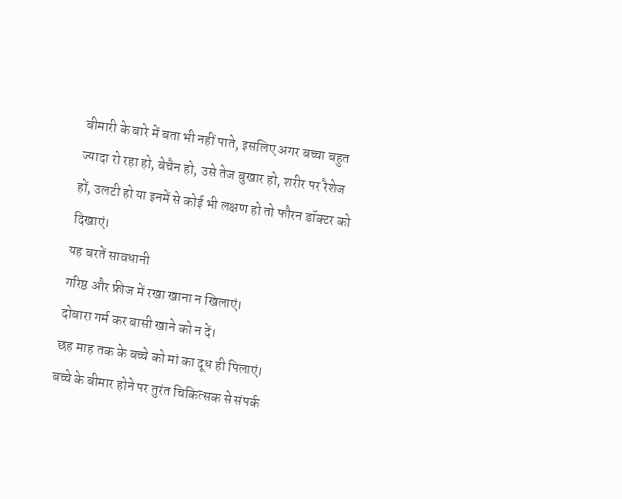बीमारी के बारे में बता भी नहीं पाते, इसलिए अगर बच्चा बहुत ज्यादा रो रहा हो, बेचैन हो, उसे तेज बुखार हो, शरीर पर रैशेज हों, उलटी हो या इनमें से कोई भी लक्षण हो तो फौरन डॉक्टर को दिखाएं।
यह बरतें सावधानी
गरिष्ठ और फ्रीज में रखा खाना न खिलाएं।
दोबारा गर्म कर बासी खाने को न दें।
छह माह तक के बच्चे को मां का दूध ही पिलाएं।
बच्चे के बीमार होने पर तुरंत चिकित्सक से संपर्क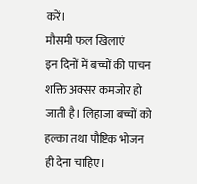करें।
मौसमी फल खिलाएं
इन दिनों में बच्चों की पाचन शक्ति अक्सर कमजोर हो जाती है। लिहाजा बच्चों को हल्का तथा पौष्टिक भोजन ही देना चाहिए।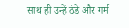साथ ही उन्हें ठंडे और गर्म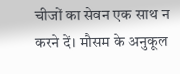चीजों का सेवन एक साथ न करने दें। मौसम के अनुकूल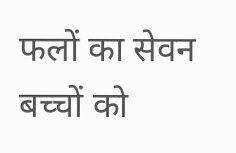फलों का सेवन बच्चों को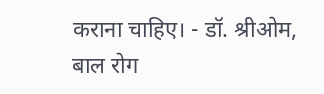कराना चाहिए। - डॉ. श्रीओम, बाल रोग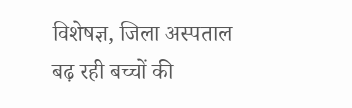विशेषज्ञ, जिला अस्पताल
बढ़ रही बच्चों की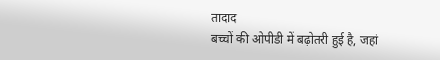तादाद
बच्चों की ओपीडी में बढ़ोतरी हुई है, जहां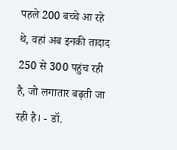पहले 200 बच्चे आ रहे थे, वहां अब इनकी तादाद 250 से 300 पहुंच रही है, जो लगातार बढ़ती जा रही है। - डॉ.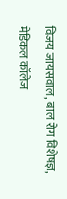विजय जायसवाल, बाल रोग विशेषज्ञ, मेडिकल कॉलेज